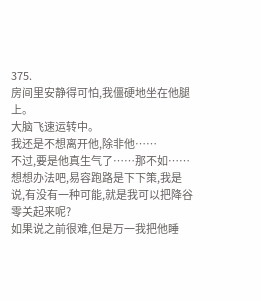375.
房间里安静得可怕,我僵硬地坐在他腿上。
大脑飞速运转中。
我还是不想离开他,除非他……
不过,要是他真生气了……那不如……
想想办法吧,易容跑路是下下策,我是说,有没有一种可能,就是我可以把降谷零关起来呢?
如果说之前很难,但是万一我把他睡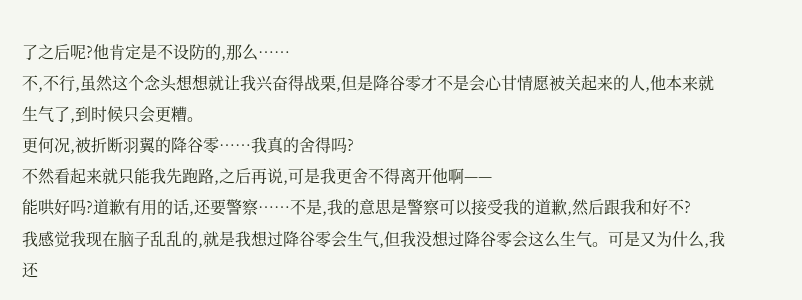了之后呢?他肯定是不设防的,那么……
不,不行,虽然这个念头想想就让我兴奋得战栗,但是降谷零才不是会心甘情愿被关起来的人,他本来就生气了,到时候只会更糟。
更何况,被折断羽翼的降谷零……我真的舍得吗?
不然看起来就只能我先跑路,之后再说,可是我更舍不得离开他啊——
能哄好吗?道歉有用的话,还要警察……不是,我的意思是警察可以接受我的道歉,然后跟我和好不?
我感觉我现在脑子乱乱的,就是我想过降谷零会生气,但我没想过降谷零会这么生气。可是又为什么,我还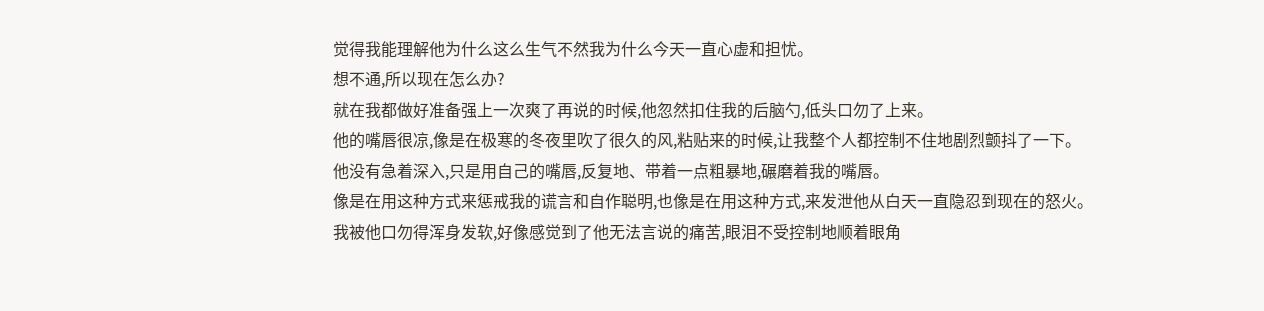觉得我能理解他为什么这么生气不然我为什么今天一直心虚和担忧。
想不通,所以现在怎么办?
就在我都做好准备强上一次爽了再说的时候,他忽然扣住我的后脑勺,低头口勿了上来。
他的嘴唇很凉,像是在极寒的冬夜里吹了很久的风,粘贴来的时候,让我整个人都控制不住地剧烈颤抖了一下。
他没有急着深入,只是用自己的嘴唇,反复地、带着一点粗暴地,碾磨着我的嘴唇。
像是在用这种方式来惩戒我的谎言和自作聪明,也像是在用这种方式,来发泄他从白天一直隐忍到现在的怒火。
我被他口勿得浑身发软,好像感觉到了他无法言说的痛苦,眼泪不受控制地顺着眼角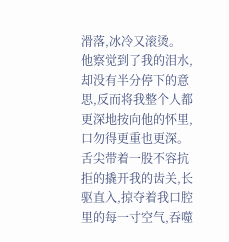滑落,冰冷又滚烫。
他察觉到了我的泪水,却没有半分停下的意思,反而将我整个人都更深地按向他的怀里,口勿得更重也更深。
舌尖带着一股不容抗拒的撬开我的齿关,长驱直入,掠夺着我口腔里的每一寸空气,吞噬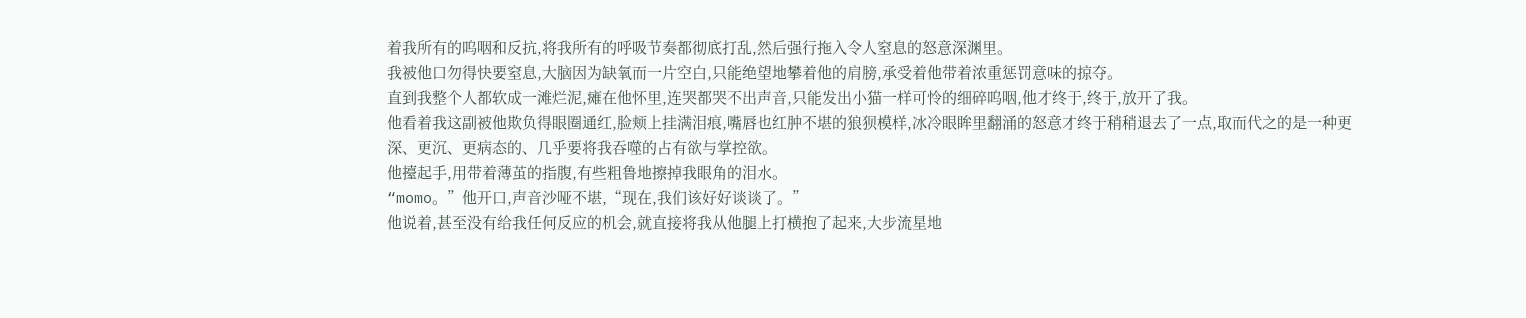着我所有的呜咽和反抗,将我所有的呼吸节奏都彻底打乱,然后强行拖入令人窒息的怒意深渊里。
我被他口勿得快要窒息,大脑因为缺氧而一片空白,只能绝望地攀着他的肩膀,承受着他带着浓重惩罚意味的掠夺。
直到我整个人都软成一滩烂泥,瘫在他怀里,连哭都哭不出声音,只能发出小猫一样可怜的细碎呜咽,他才终于,终于,放开了我。
他看着我这副被他欺负得眼圈通红,脸颊上挂满泪痕,嘴唇也红肿不堪的狼狈模样,冰冷眼眸里翻涌的怒意才终于稍稍退去了一点,取而代之的是一种更深、更沉、更病态的、几乎要将我吞噬的占有欲与掌控欲。
他擡起手,用带着薄茧的指腹,有些粗鲁地擦掉我眼角的泪水。
“momo。”他开口,声音沙哑不堪,“现在,我们该好好谈谈了。”
他说着,甚至没有给我任何反应的机会,就直接将我从他腿上打横抱了起来,大步流星地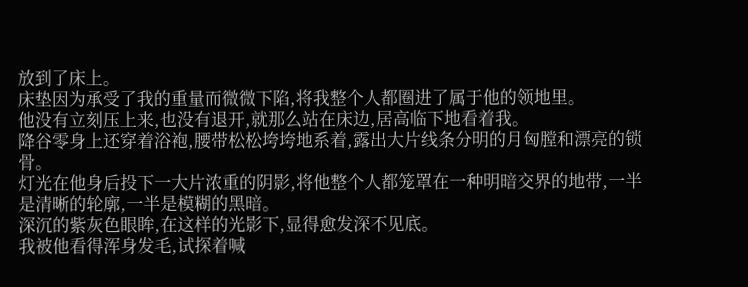放到了床上。
床垫因为承受了我的重量而微微下陷,将我整个人都圈进了属于他的领地里。
他没有立刻压上来,也没有退开,就那么站在床边,居高临下地看着我。
降谷零身上还穿着浴袍,腰带松松垮垮地系着,露出大片线条分明的月匈膛和漂亮的锁骨。
灯光在他身后投下一大片浓重的阴影,将他整个人都笼罩在一种明暗交界的地带,一半是清晰的轮廓,一半是模糊的黑暗。
深沉的紫灰色眼眸,在这样的光影下,显得愈发深不见底。
我被他看得浑身发毛,试探着喊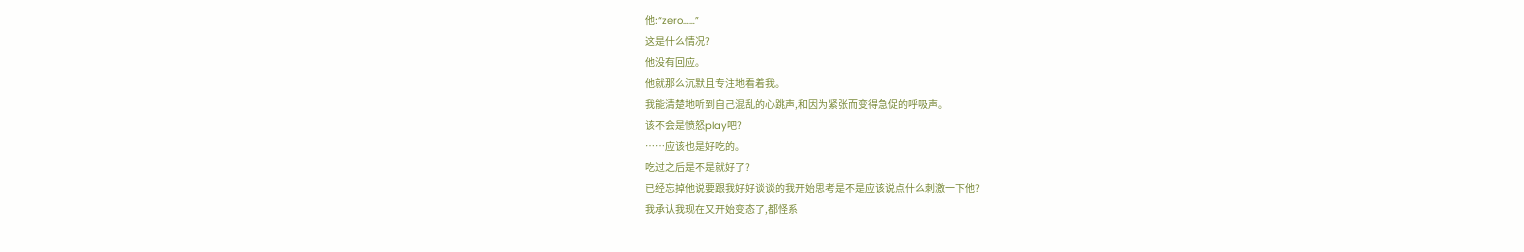他:“zero……”
这是什么情况?
他没有回应。
他就那么沉默且专注地看着我。
我能清楚地听到自己混乱的心跳声,和因为紧张而变得急促的呼吸声。
该不会是愤怒play吧?
……应该也是好吃的。
吃过之后是不是就好了?
已经忘掉他说要跟我好好谈谈的我开始思考是不是应该说点什么刺激一下他?
我承认我现在又开始变态了,都怪系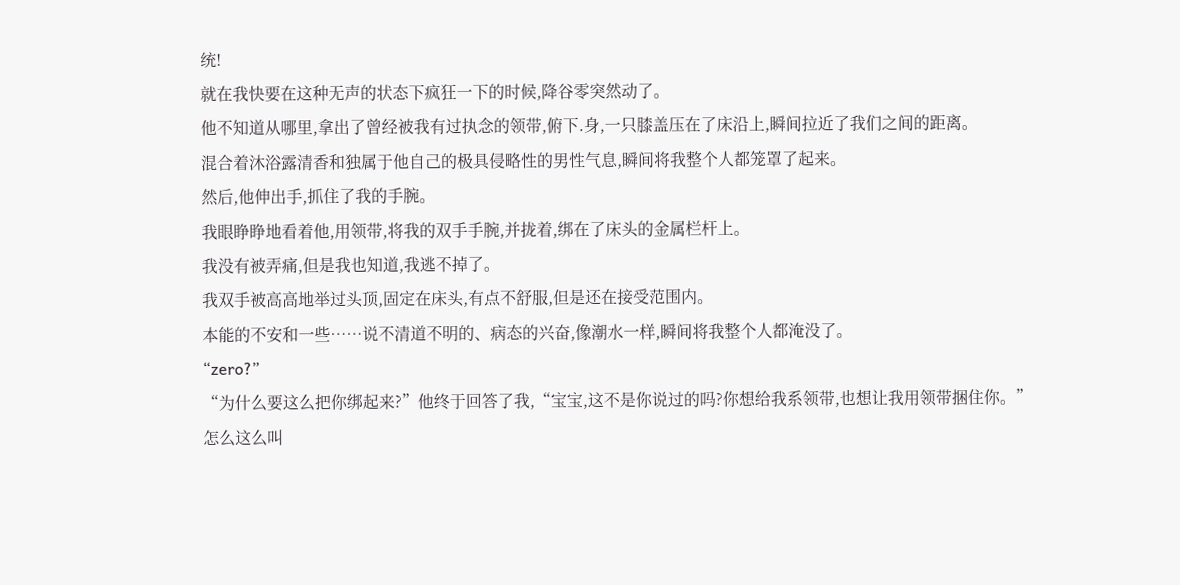统!
就在我快要在这种无声的状态下疯狂一下的时候,降谷零突然动了。
他不知道从哪里,拿出了曾经被我有过执念的领带,俯下.身,一只膝盖压在了床沿上,瞬间拉近了我们之间的距离。
混合着沐浴露清香和独属于他自己的极具侵略性的男性气息,瞬间将我整个人都笼罩了起来。
然后,他伸出手,抓住了我的手腕。
我眼睁睁地看着他,用领带,将我的双手手腕,并拢着,绑在了床头的金属栏杆上。
我没有被弄痛,但是我也知道,我逃不掉了。
我双手被高高地举过头顶,固定在床头,有点不舒服,但是还在接受范围内。
本能的不安和一些……说不清道不明的、病态的兴奋,像潮水一样,瞬间将我整个人都淹没了。
“zero?”
“为什么要这么把你绑起来?”他终于回答了我,“宝宝,这不是你说过的吗?你想给我系领带,也想让我用领带捆住你。”
怎么这么叫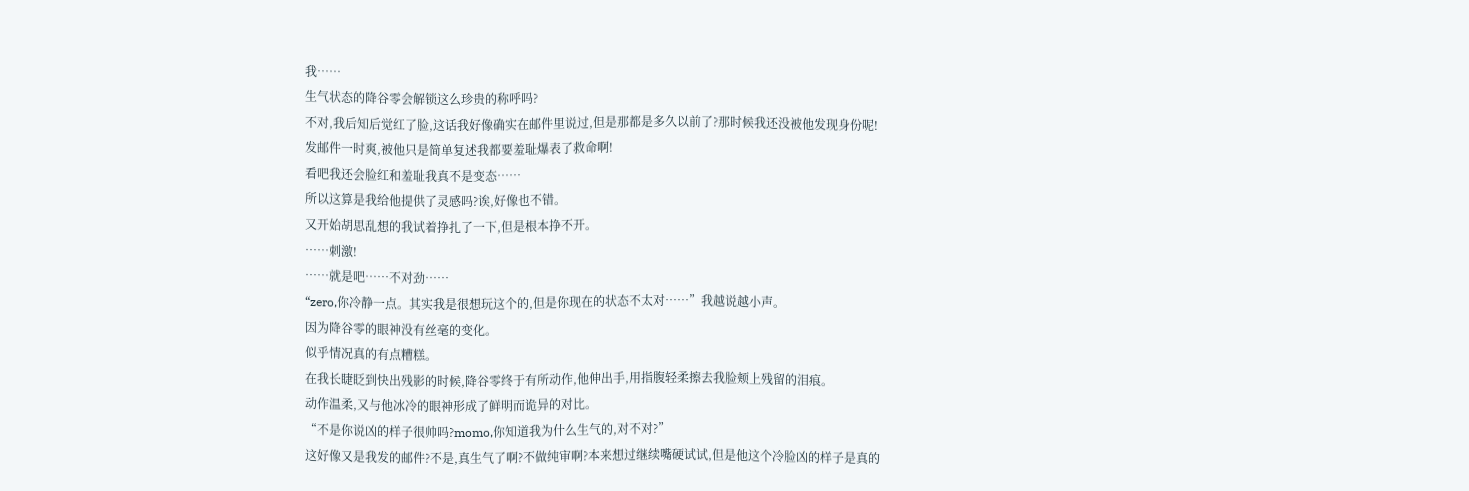我……
生气状态的降谷零会解锁这么珍贵的称呼吗?
不对,我后知后觉红了脸,这话我好像确实在邮件里说过,但是那都是多久以前了?那时候我还没被他发现身份呢!
发邮件一时爽,被他只是简单复述我都要羞耻爆表了救命啊!
看吧我还会脸红和羞耻我真不是变态……
所以这算是我给他提供了灵感吗?诶,好像也不错。
又开始胡思乱想的我试着挣扎了一下,但是根本挣不开。
……刺激!
……就是吧……不对劲……
“zero,你冷静一点。其实我是很想玩这个的,但是你现在的状态不太对……”我越说越小声。
因为降谷零的眼神没有丝毫的变化。
似乎情况真的有点糟糕。
在我长睫眨到快出残影的时候,降谷零终于有所动作,他伸出手,用指腹轻柔擦去我脸颊上残留的泪痕。
动作温柔,又与他冰冷的眼神形成了鲜明而诡异的对比。
“不是你说凶的样子很帅吗?momo,你知道我为什么生气的,对不对?”
这好像又是我发的邮件?不是,真生气了啊?不做纯审啊?本来想过继续嘴硬试试,但是他这个冷脸凶的样子是真的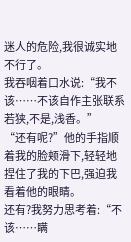迷人的危险,我很诚实地不行了。
我吞咽着口水说:“我不该……不该自作主张联系若狭,不是,浅香。”
“还有呢?”他的手指顺着我的脸颊滑下,轻轻地捏住了我的下巴,强迫我看着他的眼睛。
还有?我努力思考着:“不该……瞒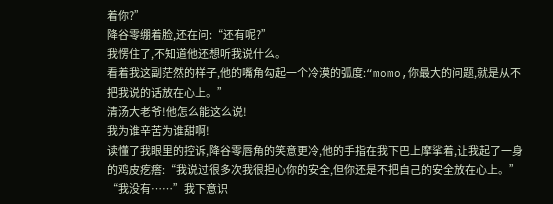着你?”
降谷零绷着脸,还在问:“还有呢?”
我愣住了,不知道他还想听我说什么。
看着我这副茫然的样子,他的嘴角勾起一个冷漠的弧度:“momo,你最大的问题,就是从不把我说的话放在心上。”
清汤大老爷!他怎么能这么说!
我为谁辛苦为谁甜啊!
读懂了我眼里的控诉,降谷零唇角的笑意更冷,他的手指在我下巴上摩挲着,让我起了一身的鸡皮疙瘩:“我说过很多次我很担心你的安全,但你还是不把自己的安全放在心上。”
“我没有……”我下意识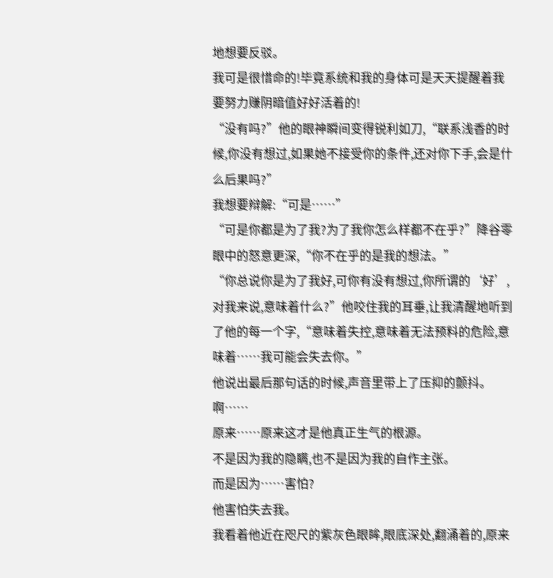地想要反驳。
我可是很惜命的!毕竟系统和我的身体可是天天提醒着我要努力赚阴暗值好好活着的!
“没有吗?”他的眼神瞬间变得锐利如刀,“联系浅香的时候,你没有想过,如果她不接受你的条件,还对你下手,会是什么后果吗?”
我想要辩解:“可是……”
“可是你都是为了我?为了我你怎么样都不在乎?”降谷零眼中的怒意更深,“你不在乎的是我的想法。”
“你总说你是为了我好,可你有没有想过,你所谓的‘好’,对我来说,意味着什么?”他咬住我的耳垂,让我清醒地听到了他的每一个字,“意味着失控,意味着无法预料的危险,意味着……我可能会失去你。”
他说出最后那句话的时候,声音里带上了压抑的颤抖。
啊……
原来……原来这才是他真正生气的根源。
不是因为我的隐瞒,也不是因为我的自作主张。
而是因为……害怕?
他害怕失去我。
我看着他近在咫尺的紫灰色眼眸,眼底深处,翻涌着的,原来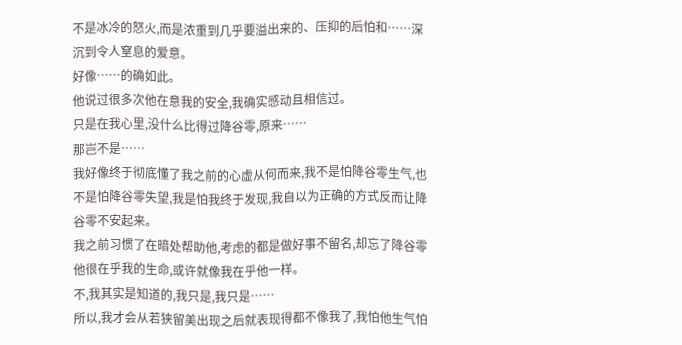不是冰冷的怒火,而是浓重到几乎要溢出来的、压抑的后怕和……深沉到令人窒息的爱意。
好像……的确如此。
他说过很多次他在意我的安全,我确实感动且相信过。
只是在我心里,没什么比得过降谷零,原来……
那岂不是……
我好像终于彻底懂了我之前的心虚从何而来,我不是怕降谷零生气,也不是怕降谷零失望,我是怕我终于发现,我自以为正确的方式反而让降谷零不安起来。
我之前习惯了在暗处帮助他,考虑的都是做好事不留名,却忘了降谷零他很在乎我的生命,或许就像我在乎他一样。
不,我其实是知道的,我只是,我只是……
所以,我才会从若狭留美出现之后就表现得都不像我了,我怕他生气怕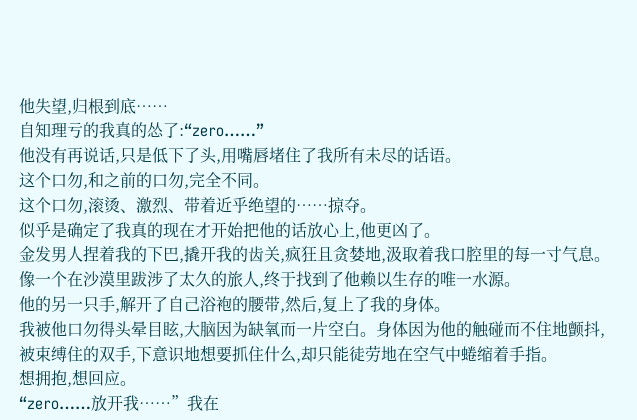他失望,归根到底……
自知理亏的我真的怂了:“zero……”
他没有再说话,只是低下了头,用嘴唇堵住了我所有未尽的话语。
这个口勿,和之前的口勿,完全不同。
这个口勿,滚烫、激烈、带着近乎绝望的……掠夺。
似乎是确定了我真的现在才开始把他的话放心上,他更凶了。
金发男人捏着我的下巴,撬开我的齿关,疯狂且贪婪地,汲取着我口腔里的每一寸气息。
像一个在沙漠里跋涉了太久的旅人,终于找到了他赖以生存的唯一水源。
他的另一只手,解开了自己浴袍的腰带,然后,复上了我的身体。
我被他口勿得头晕目眩,大脑因为缺氧而一片空白。身体因为他的触碰而不住地颤抖,被束缚住的双手,下意识地想要抓住什么,却只能徒劳地在空气中蜷缩着手指。
想拥抱,想回应。
“zero……放开我……”我在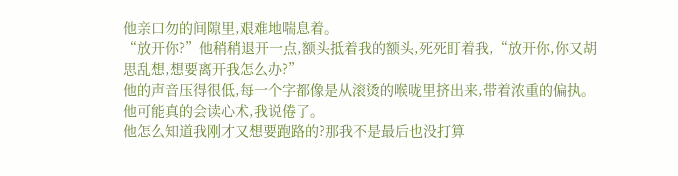他亲口勿的间隙里,艰难地喘息着。
“放开你?”他稍稍退开一点,额头抵着我的额头,死死盯着我,“放开你,你又胡思乱想,想要离开我怎么办?”
他的声音压得很低,每一个字都像是从滚烫的喉咙里挤出来,带着浓重的偏执。
他可能真的会读心术,我说倦了。
他怎么知道我刚才又想要跑路的?那我不是最后也没打算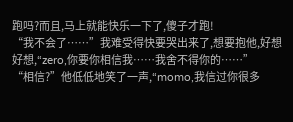跑吗?而且,马上就能快乐一下了,傻子才跑!
“我不会了……”我难受得快要哭出来了,想要抱他,好想好想,“zero,你要你相信我……我舍不得你的……”
“相信?”他低低地笑了一声,“momo,我信过你很多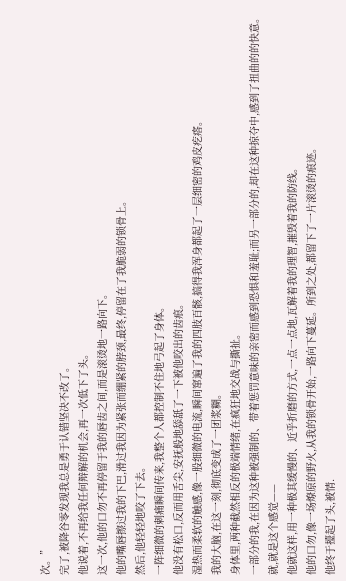次。”
完了,被降谷零发现我总是勇于认错坚决不改了。
他说着,不再给我任何辩解的机会,再一次低下了头。
这一次,他的口勿不再停留于我的唇齿之间,而是滚烫地一路向下。
他的嘴唇擦过我的下巴,滑过我因为紧张而绷紧的脖颈,最终,停留在了我脆弱的锁骨上。
然后,他轻轻地咬了下去。
一阵细微的刺痛瞬间传来,我整个人都控制不住地弓起了身体。
他没有松口,反而用舌尖,安抚般地舔舐了一下被他咬出的齿痕。
湿热而柔软的触感,像一股细微的电流,瞬间窜遍了我的四肢百骸,搞得我浑身都起了一层细密的鸡皮疙瘩。
我的大脑,在这一刻,彻底变成了一团浆糊。
身体里,两种截然相反的极端情绪,在疯狂地交战与撕扯。
一部分的我,在因为这种被强制的、带着惩罚意味的亲密而感到恐惧和羞耻;而另一部分的,却在这种掠夺中,感到了扭曲的的快意。
就,就是这个感觉——
他就这样,用一种极其缓慢的、近乎折磨的方式,一点一点地,瓦解着我的理智,摧毁着我的防线。
他的口勿,像一场燎原的野火,从我的锁骨开始,一路向下蔓延。所到之处,都留下了一片滚烫的痕迹。
他终于擡起了头,被情.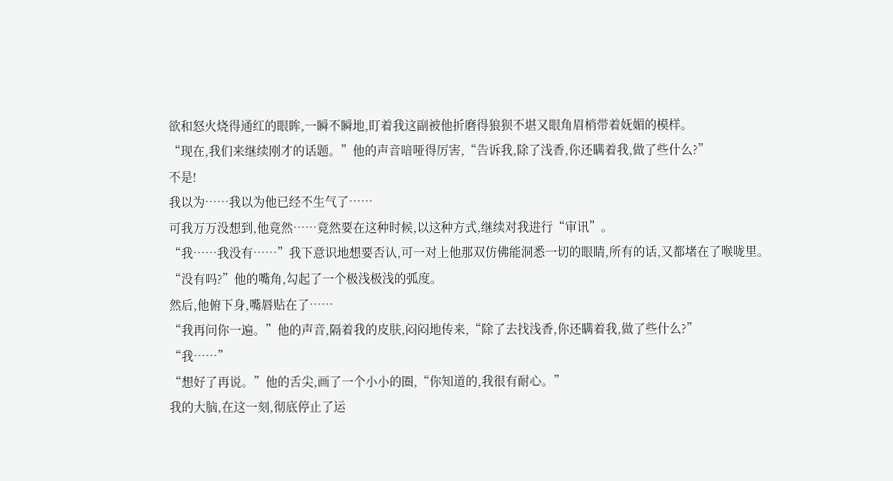欲和怒火烧得通红的眼眸,一瞬不瞬地,盯着我这副被他折磨得狼狈不堪又眼角眉梢带着妩媚的模样。
“现在,我们来继续刚才的话题。”他的声音喑哑得厉害,“告诉我,除了浅香,你还瞒着我,做了些什么?”
不是!
我以为……我以为他已经不生气了……
可我万万没想到,他竟然……竟然要在这种时候,以这种方式,继续对我进行“审讯”。
“我……我没有……”我下意识地想要否认,可一对上他那双仿佛能洞悉一切的眼睛,所有的话,又都堵在了喉咙里。
“没有吗?”他的嘴角,勾起了一个极浅极浅的弧度。
然后,他俯下身,嘴唇贴在了……
“我再问你一遍。”他的声音,隔着我的皮肤,闷闷地传来,“除了去找浅香,你还瞒着我,做了些什么?”
“我……”
“想好了再说。”他的舌尖,画了一个小小的圈,“你知道的,我很有耐心。”
我的大脑,在这一刻,彻底停止了运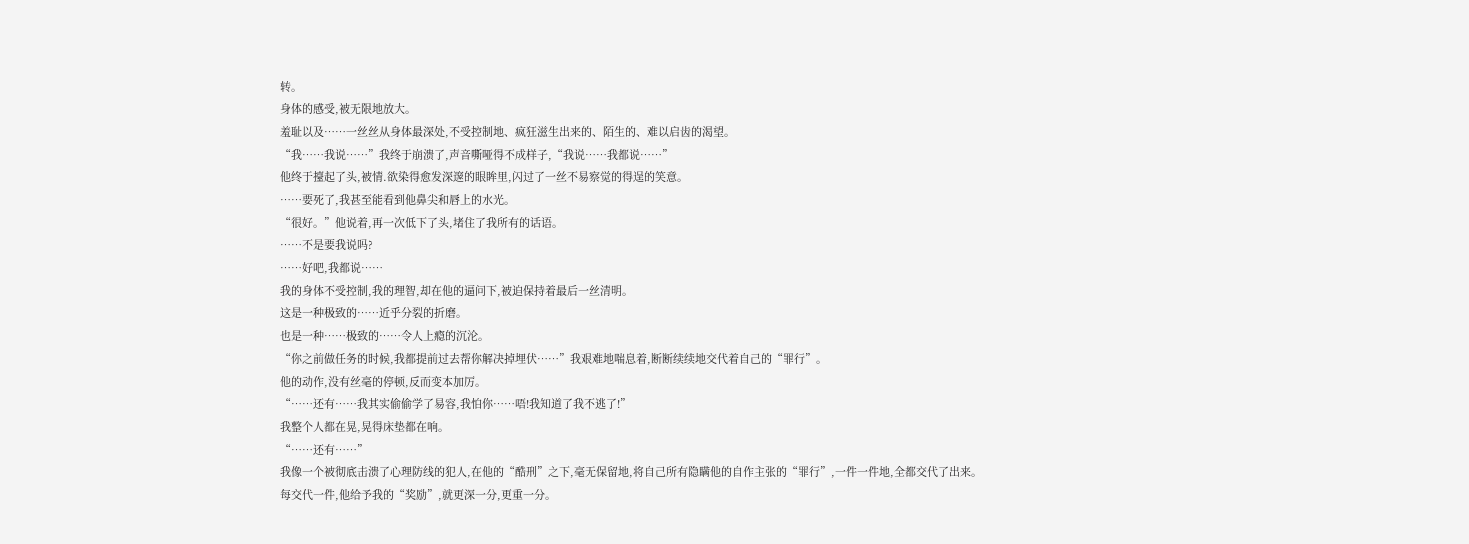转。
身体的感受,被无限地放大。
羞耻以及……一丝丝从身体最深处,不受控制地、疯狂滋生出来的、陌生的、难以启齿的渴望。
“我……我说……”我终于崩溃了,声音嘶哑得不成样子,“我说……我都说……”
他终于擡起了头,被情.欲染得愈发深邃的眼眸里,闪过了一丝不易察觉的得逞的笑意。
……要死了,我甚至能看到他鼻尖和唇上的水光。
“很好。”他说着,再一次低下了头,堵住了我所有的话语。
……不是要我说吗?
……好吧,我都说……
我的身体不受控制,我的理智,却在他的逼问下,被迫保持着最后一丝清明。
这是一种极致的……近乎分裂的折磨。
也是一种……极致的……令人上瘾的沉沦。
“你之前做任务的时候,我都提前过去帮你解决掉埋伏……”我艰难地喘息着,断断续续地交代着自己的“罪行”。
他的动作,没有丝毫的停顿,反而变本加厉。
“……还有……我其实偷偷学了易容,我怕你……唔!我知道了我不逃了!”
我整个人都在晃,晃得床垫都在响。
“……还有……”
我像一个被彻底击溃了心理防线的犯人,在他的“酷刑”之下,毫无保留地,将自己所有隐瞒他的自作主张的“罪行”,一件一件地,全都交代了出来。
每交代一件,他给予我的“奖励”,就更深一分,更重一分。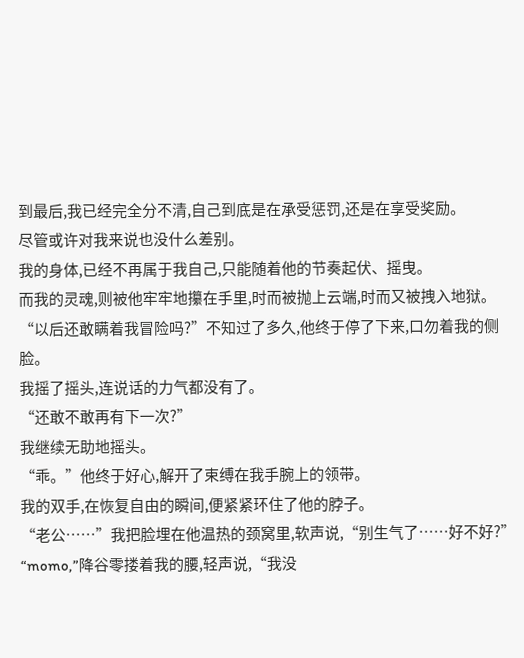到最后,我已经完全分不清,自己到底是在承受惩罚,还是在享受奖励。
尽管或许对我来说也没什么差别。
我的身体,已经不再属于我自己,只能随着他的节奏起伏、摇曳。
而我的灵魂,则被他牢牢地攥在手里,时而被抛上云端,时而又被拽入地狱。
“以后还敢瞒着我冒险吗?”不知过了多久,他终于停了下来,口勿着我的侧脸。
我摇了摇头,连说话的力气都没有了。
“还敢不敢再有下一次?”
我继续无助地摇头。
“乖。”他终于好心,解开了束缚在我手腕上的领带。
我的双手,在恢复自由的瞬间,便紧紧环住了他的脖子。
“老公……”我把脸埋在他温热的颈窝里,软声说,“别生气了……好不好?”
“momo,”降谷零搂着我的腰,轻声说,“我没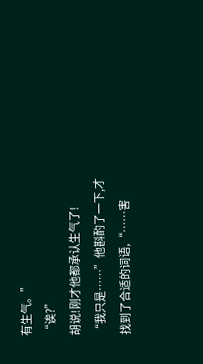有生气。”
“诶?”
胡说!刚才他都承认生气了!
“我只是……”他斟酌了一下,才找到了合适的词语,“……害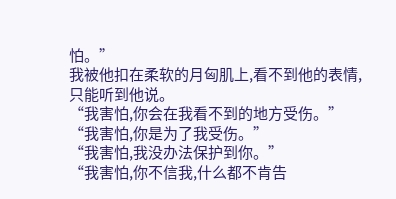怕。”
我被他扣在柔软的月匈肌上,看不到他的表情,只能听到他说。
“我害怕,你会在我看不到的地方受伤。”
“我害怕,你是为了我受伤。”
“我害怕,我没办法保护到你。”
“我害怕,你不信我,什么都不肯告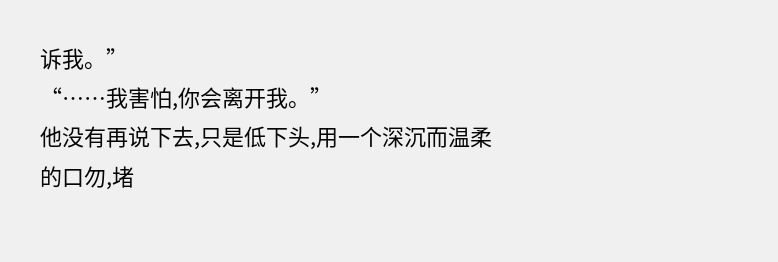诉我。”
“……我害怕,你会离开我。”
他没有再说下去,只是低下头,用一个深沉而温柔的口勿,堵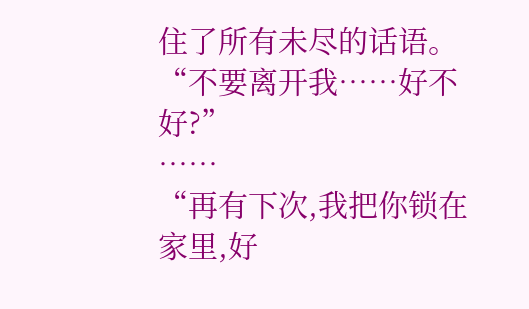住了所有未尽的话语。
“不要离开我……好不好?”
……
“再有下次,我把你锁在家里,好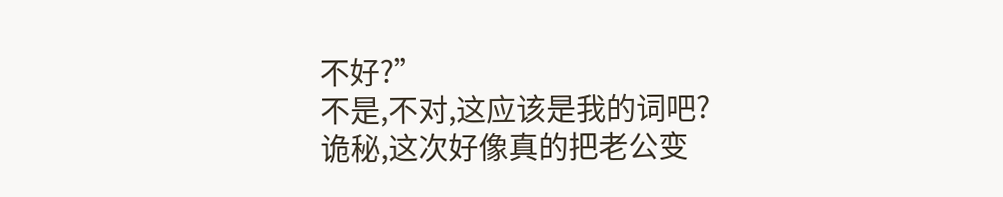不好?”
不是,不对,这应该是我的词吧?
诡秘,这次好像真的把老公变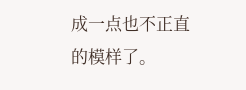成一点也不正直的模样了。